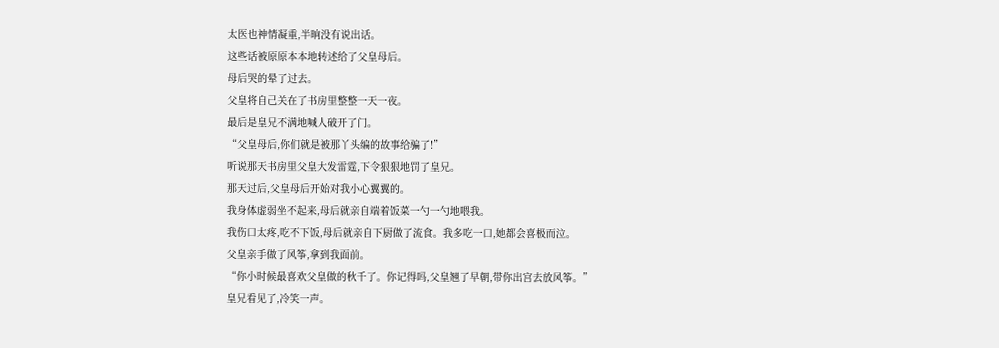太医也神情凝重,半晌没有说出话。
这些话被原原本本地转述给了父皇母后。
母后哭的晕了过去。
父皇将自己关在了书房里整整一天一夜。
最后是皇兄不满地喊人破开了门。
“父皇母后,你们就是被那丫头编的故事给骗了!”
听说那天书房里父皇大发雷霆,下令狠狠地罚了皇兄。
那天过后,父皇母后开始对我小心翼翼的。
我身体虚弱坐不起来,母后就亲自端着饭菜一勺一勺地喂我。
我伤口太疼,吃不下饭,母后就亲自下厨做了流食。我多吃一口,她都会喜极而泣。
父皇亲手做了风筝,拿到我面前。
“你小时候最喜欢父皇做的秋千了。你记得吗,父皇翘了早朝,带你出宫去放风筝。”
皇兄看见了,冷笑一声。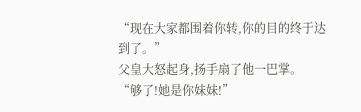“现在大家都围着你转,你的目的终于达到了。”
父皇大怒起身,扬手扇了他一巴掌。
“够了!她是你妹妹!”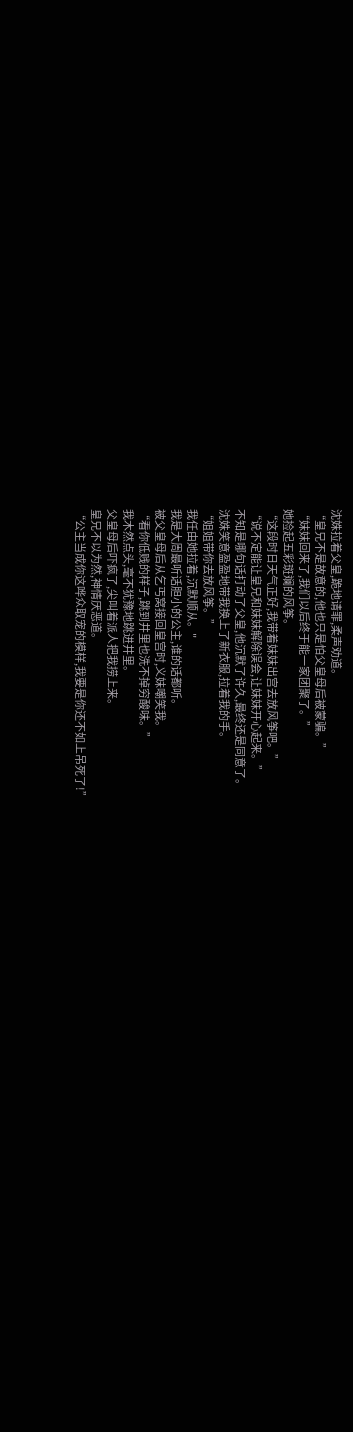沈姝拉着父皇,跪地请罪,柔声劝道。
“皇兄不是故意的,他也只是怕父皇母后被蒙骗。”
“妹妹回来了,我们以后终于能一家团聚了。”
她捡起五彩斑斓的风筝。
“这段时日天气正好,我带着妹妹出宫去放风筝吧。”
“说不定能让皇兄和妹妹解除误会,让妹妹开心起来。”
不知是哪句话打动了父皇,他沉默了许久,最终还是同意了。
沈姝笑意盈盈地带我换上了新衣服,拉着我的手。
“姐姐带你去放风筝。”
我任由她拉着,沉默顺从。"
我是大周最听话胆小的公主,谁的话都听。
被父皇母后从乞丐窝接回皇宫时,义妹嘲笑我。
“看你低贱的样子,跳到井里也洗不掉穷酸味。”
我木然点头,毫不犹豫地跳进井里。
父皇母后吓疯了,尖叫着派人把我捞上来。
皇兄不以为然,神情厌恶道。
“公主当成你这哗众取宠的模样,我要是你还不如上吊死了!”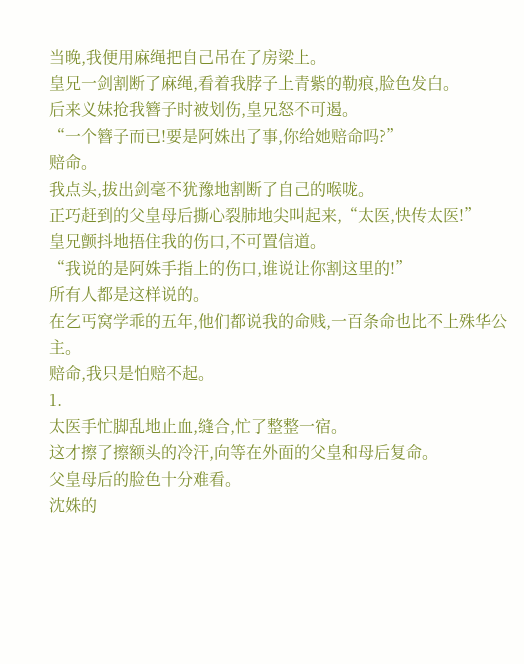当晚,我便用麻绳把自己吊在了房梁上。
皇兄一剑割断了麻绳,看着我脖子上青紫的勒痕,脸色发白。
后来义妹抢我簪子时被划伤,皇兄怒不可遏。
“一个簪子而已!要是阿姝出了事,你给她赔命吗?”
赔命。
我点头,拔出剑毫不犹豫地割断了自己的喉咙。
正巧赶到的父皇母后撕心裂肺地尖叫起来,“太医,快传太医!”
皇兄颤抖地捂住我的伤口,不可置信道。
“我说的是阿姝手指上的伤口,谁说让你割这里的!”
所有人都是这样说的。
在乞丐窝学乖的五年,他们都说我的命贱,一百条命也比不上殊华公主。
赔命,我只是怕赔不起。
1.
太医手忙脚乱地止血,缝合,忙了整整一宿。
这才擦了擦额头的冷汗,向等在外面的父皇和母后复命。
父皇母后的脸色十分难看。
沈姝的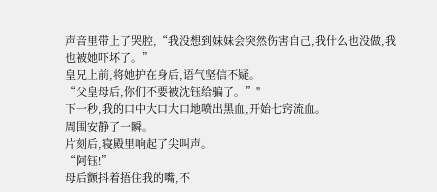声音里带上了哭腔,“我没想到妹妹会突然伤害自己,我什么也没做,我也被她吓坏了。”
皇兄上前,将她护在身后,语气坚信不疑。
“父皇母后,你们不要被沈钰给骗了。”"
下一秒,我的口中大口大口地喷出黑血,开始七窍流血。
周围安静了一瞬。
片刻后,寝殿里响起了尖叫声。
“阿钰!”
母后颤抖着捂住我的嘴,不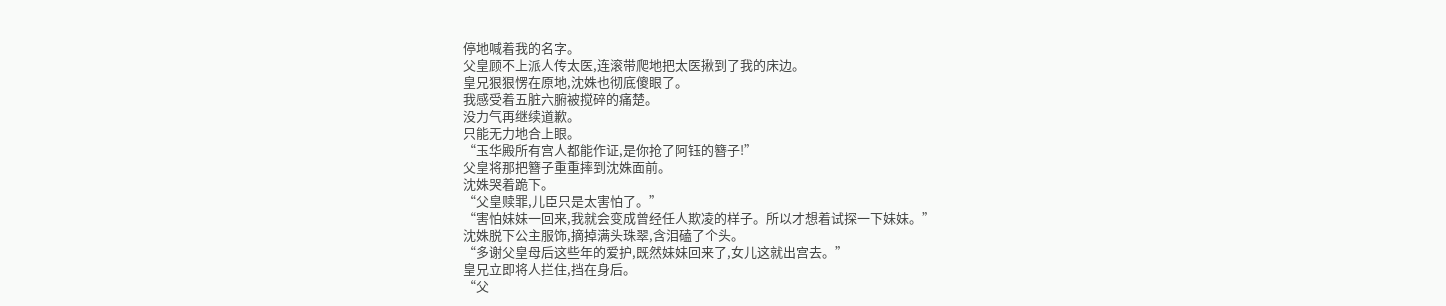停地喊着我的名字。
父皇顾不上派人传太医,连滚带爬地把太医揪到了我的床边。
皇兄狠狠愣在原地,沈姝也彻底傻眼了。
我感受着五脏六腑被搅碎的痛楚。
没力气再继续道歉。
只能无力地合上眼。
“玉华殿所有宫人都能作证,是你抢了阿钰的簪子!”
父皇将那把簪子重重摔到沈姝面前。
沈姝哭着跪下。
“父皇赎罪,儿臣只是太害怕了。”
“害怕妹妹一回来,我就会变成曾经任人欺凌的样子。所以才想着试探一下妹妹。”
沈姝脱下公主服饰,摘掉满头珠翠,含泪磕了个头。
“多谢父皇母后这些年的爱护,既然妹妹回来了,女儿这就出宫去。”
皇兄立即将人拦住,挡在身后。
“父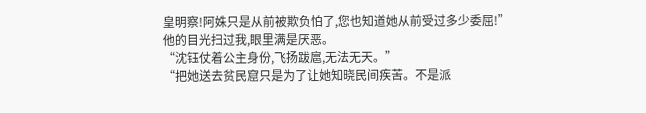皇明察!阿姝只是从前被欺负怕了,您也知道她从前受过多少委屈!”
他的目光扫过我,眼里满是厌恶。
“沈钰仗着公主身份,飞扬跋扈,无法无天。”
“把她送去贫民窟只是为了让她知晓民间疾苦。不是派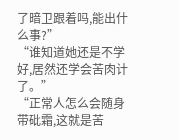了暗卫跟着吗,能出什么事?”
“谁知道她还是不学好,居然还学会苦肉计了。”
“正常人怎么会随身带砒霜,这就是苦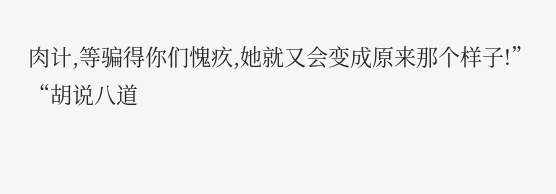肉计,等骗得你们愧疚,她就又会变成原来那个样子!”
“胡说八道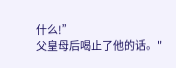什么!”
父皇母后喝止了他的话。"